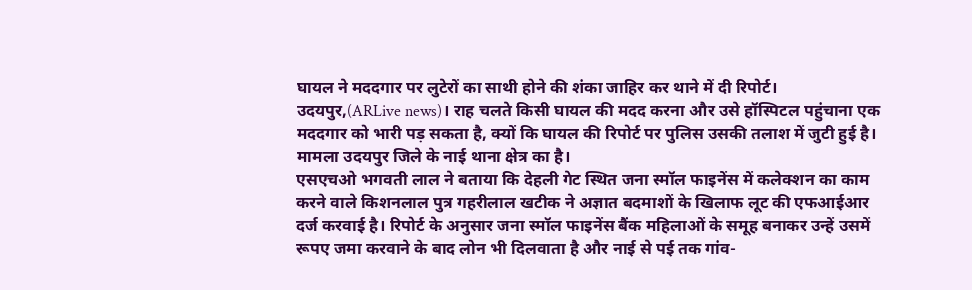घायल ने मददगार पर लुटेरों का साथी होने की शंका जाहिर कर थाने में दी रिपोर्ट।
उदयपुर,(ARLive news)। राह चलते किसी घायल की मदद करना और उसे हॉस्पिटल पहुंचाना एक मददगार को भारी पड़ सकता है, क्यों कि घायल की रिपोर्ट पर पुलिस उसकी तलाश में जुटी हुई है। मामला उदयपुर जिले के नाई थाना क्षेत्र का है।
एसएचओ भगवती लाल ने बताया कि देहली गेट स्थित जना स्मॉल फाइनेंस में कलेक्शन का काम करने वाले किशनलाल पुत्र गहरीलाल खटीक ने अज्ञात बदमाशों के खिलाफ लूट की एफआईआर दर्ज करवाई है। रिपोर्ट के अनुसार जना स्मॉल फाइनेंस बैंक महिलाओं के समूह बनाकर उन्हें उसमें रूपए जमा करवाने के बाद लोन भी दिलवाता है और नाई से पई तक गांव-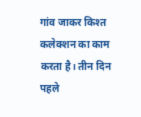गांव जाकर किश्त कलेक्शन का काम करता है। तीन दिन पहले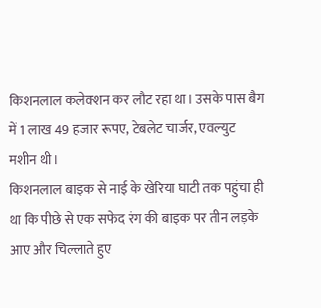किशनलाल कलेक्शन कर लौट रहा था। उसके पास बैग में 1 लाख 49 हजार रूपए, टेबलेट चार्जर, एवल्युट मशीन थी।
किशनलाल बाइक से नाई के खेरिया घाटी तक पहुंचा ही था कि पीछे से एक सफेद रंग की बाइक पर तीन लड़के आए और चिल्लाते हुए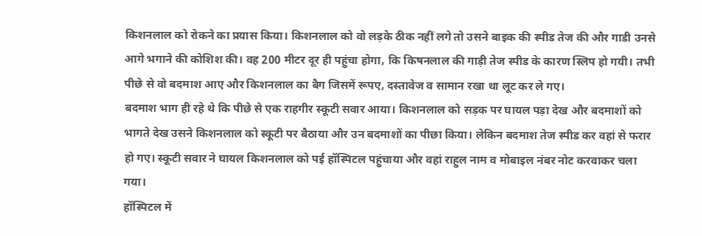किशनलाल को रोकने का प्रयास किया। किशनलाल को वो लड़के ठीक नहीं लगे तो उसने बाइक की स्पीड तेज की और गाडी उनसे आगे भगाने की कोशिश की। वह 200 मीटर दूर ही पहुंचा होगा, कि किषनलाल की गाड़ी तेज स्पीड के कारण स्लिप हो गयी। तभी पीछे से वो बदमाश आए और किशनलाल का बैग जिसमें रूपए, दस्तावेज व सामान रखा था लूट कर ले गए।
बदमाश भाग ही रहे थे कि पीछे से एक राहगीर स्कूटी सवार आया। किशनलाल को सड़क पर घायल पड़ा देख और बदमाशों को भागते देख उसने किशनलाल को स्कूटी पर बैठाया और उन बदमाशों का पीछा किया। लेकिन बदमाश तेज स्पीड कर वहां से फरार हो गए। स्कूटी सवार ने घायल किशनलाल को पई हॉस्पिटल पहुंचाया और वहां राहुल नाम व मोबाइल नंबर नोट करवाकर चला गया।
हॉस्पिटल में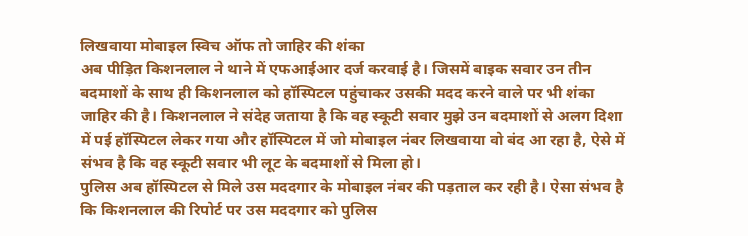लिखवाया मोबाइल स्विच ऑफ तो जाहिर की शंका
अब पीड़ित किशनलाल ने थाने में एफआईआर दर्ज करवाई है। जिसमें बाइक सवार उन तीन बदमाशों के साथ ही किशनलाल को हॉस्पिटल पहुंचाकर उसकी मदद करने वाले पर भी शंका जाहिर की है। किशनलाल ने संदेह जताया है कि वह स्कूटी सवार मुझे उन बदमाशों से अलग दिशा में पई हॉस्पिटल लेकर गया और हॉस्पिटल में जो मोबाइल नंबर लिखवाया वो बंद आ रहा है, ऐसे में संभव है कि वह स्कूटी सवार भी लूट के बदमाशों से मिला हो।
पुलिस अब हॉस्पिटल से मिले उस मददगार के मोबाइल नंबर की पड़ताल कर रही है। ऐसा संभव है कि किशनलाल की रिपोर्ट पर उस मददगार को पुलिस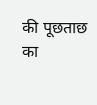की पूछताछ का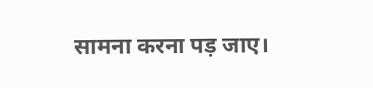सामना करना पड़ जाए।